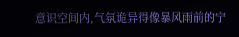意识空间内,气氛诡异得像暴风雨前的宁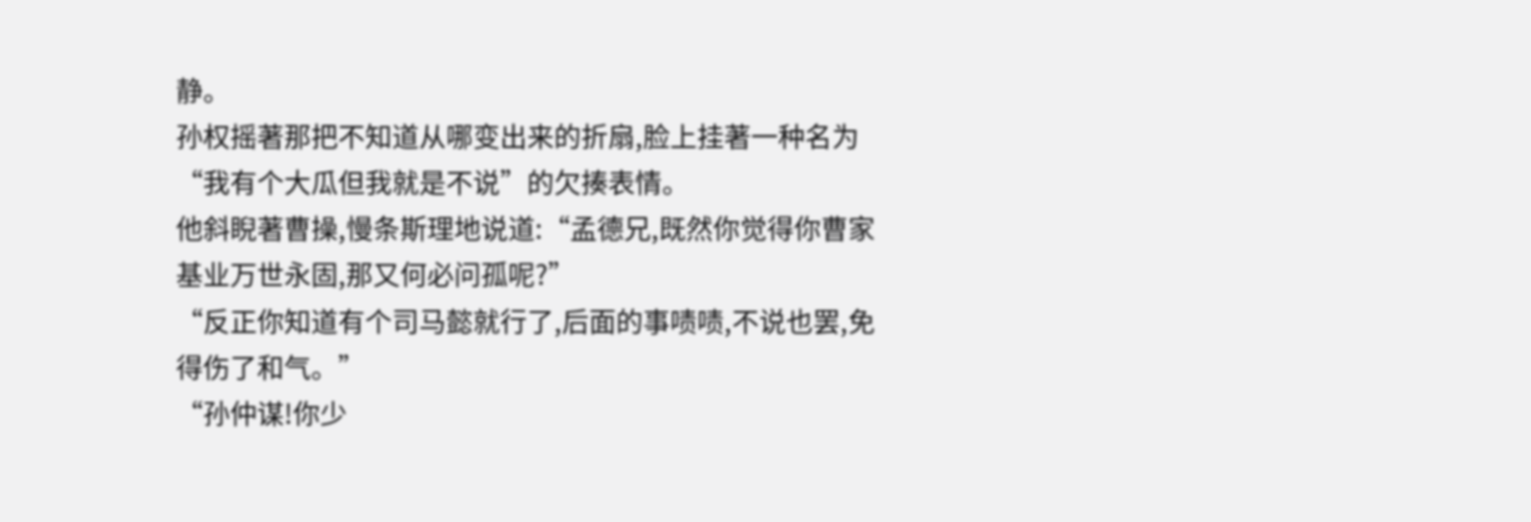静。
孙权摇著那把不知道从哪变出来的折扇,脸上挂著一种名为“我有个大瓜但我就是不说”的欠揍表情。
他斜睨著曹操,慢条斯理地说道:“孟德兄,既然你觉得你曹家基业万世永固,那又何必问孤呢?”
“反正你知道有个司马懿就行了,后面的事啧啧,不说也罢,免得伤了和气。”
“孙仲谋!你少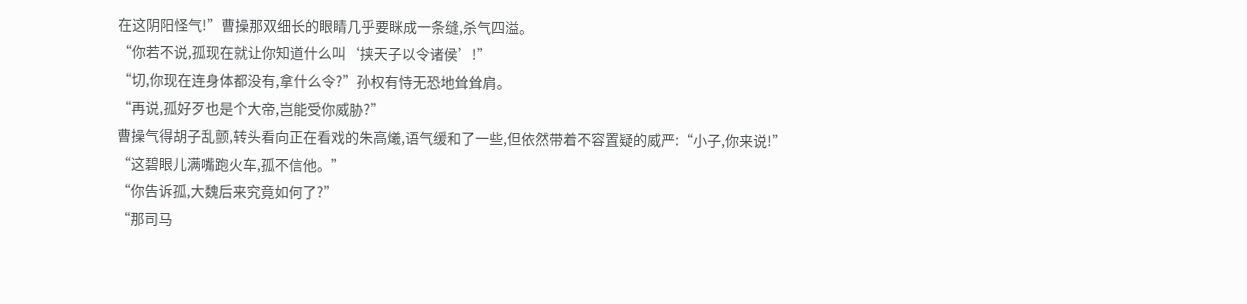在这阴阳怪气!”曹操那双细长的眼睛几乎要眯成一条缝,杀气四溢。
“你若不说,孤现在就让你知道什么叫‘挟天子以令诸侯’!”
“切,你现在连身体都没有,拿什么令?”孙权有恃无恐地耸耸肩。
“再说,孤好歹也是个大帝,岂能受你威胁?”
曹操气得胡子乱颤,转头看向正在看戏的朱高爔,语气缓和了一些,但依然带着不容置疑的威严:“小子,你来说!”
“这碧眼儿满嘴跑火车,孤不信他。”
“你告诉孤,大魏后来究竟如何了?”
“那司马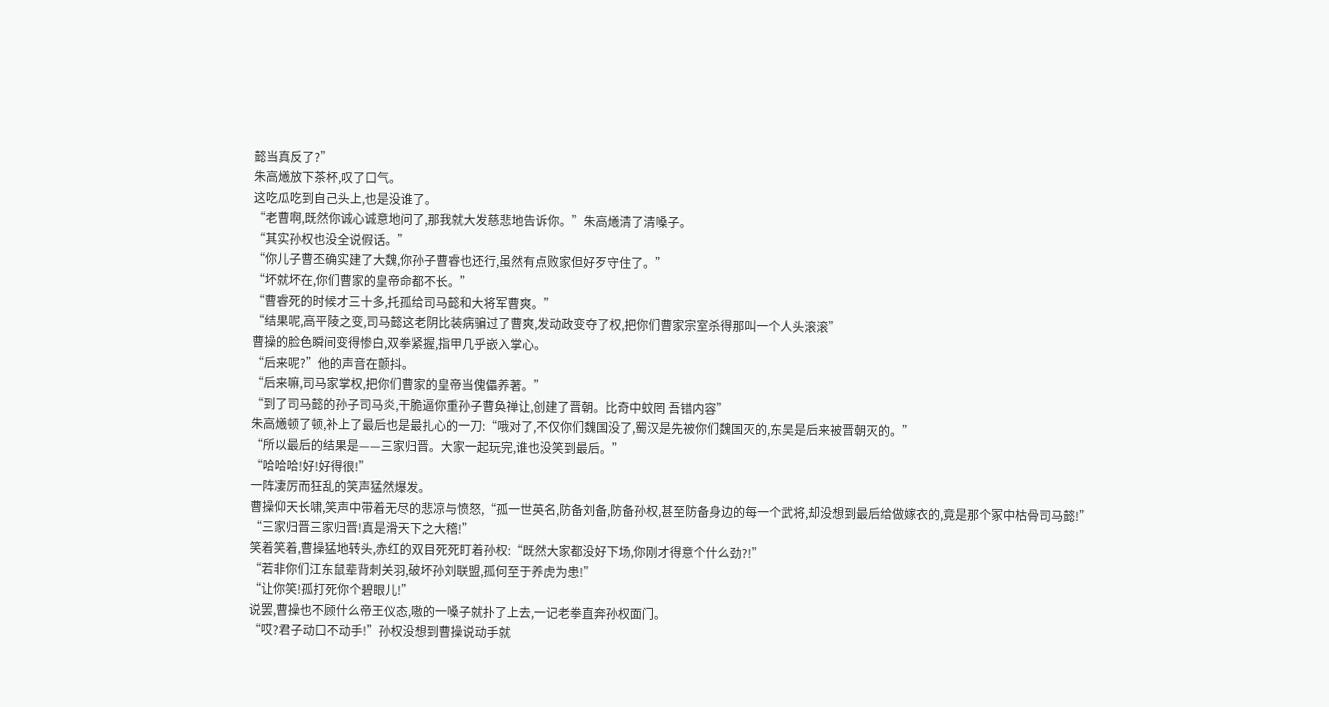懿当真反了?”
朱高爔放下茶杯,叹了口气。
这吃瓜吃到自己头上,也是没谁了。
“老曹啊,既然你诚心诚意地问了,那我就大发慈悲地告诉你。”朱高爔清了清嗓子。
“其实孙权也没全说假话。”
“你儿子曹丕确实建了大魏,你孙子曹睿也还行,虽然有点败家但好歹守住了。”
“坏就坏在,你们曹家的皇帝命都不长。”
“曹睿死的时候才三十多,托孤给司马懿和大将军曹爽。”
“结果呢,高平陵之变,司马懿这老阴比装病骗过了曹爽,发动政变夺了权,把你们曹家宗室杀得那叫一个人头滚滚”
曹操的脸色瞬间变得惨白,双拳紧握,指甲几乎嵌入掌心。
“后来呢?”他的声音在颤抖。
“后来嘛,司马家掌权,把你们曹家的皇帝当傀儡养著。”
“到了司马懿的孙子司马炎,干脆逼你重孙子曹奂禅让,创建了晋朝。比奇中蚊罔 吾错内容”
朱高爔顿了顿,补上了最后也是最扎心的一刀:“哦对了,不仅你们魏国没了,蜀汉是先被你们魏国灭的,东吴是后来被晋朝灭的。”
“所以最后的结果是——三家归晋。大家一起玩完,谁也没笑到最后。”
“哈哈哈!好!好得很!”
一阵凄厉而狂乱的笑声猛然爆发。
曹操仰天长啸,笑声中带着无尽的悲凉与愤怒,“孤一世英名,防备刘备,防备孙权,甚至防备身边的每一个武将,却没想到最后给做嫁衣的,竟是那个冢中枯骨司马懿!”
“三家归晋三家归晋!真是滑天下之大稽!”
笑着笑着,曹操猛地转头,赤红的双目死死盯着孙权:“既然大家都没好下场,你刚才得意个什么劲?!”
“若非你们江东鼠辈背刺关羽,破坏孙刘联盟,孤何至于养虎为患!”
“让你笑!孤打死你个碧眼儿!”
说罢,曹操也不顾什么帝王仪态,嗷的一嗓子就扑了上去,一记老拳直奔孙权面门。
“哎?君子动口不动手!”孙权没想到曹操说动手就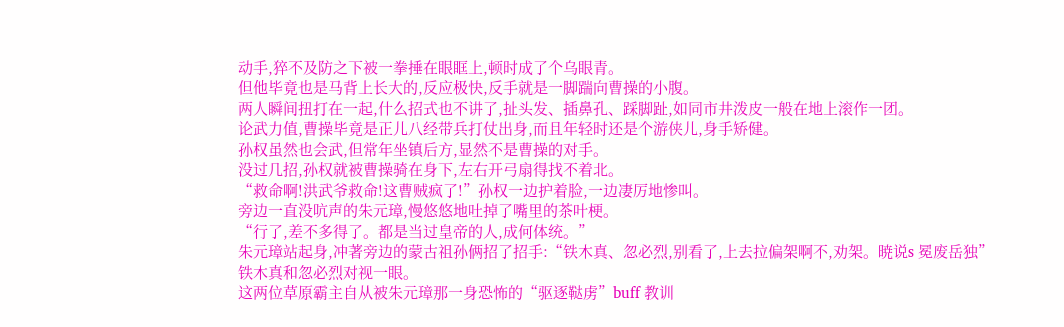动手,猝不及防之下被一拳捶在眼眶上,顿时成了个乌眼青。
但他毕竟也是马背上长大的,反应极快,反手就是一脚踹向曹操的小腹。
两人瞬间扭打在一起,什么招式也不讲了,扯头发、插鼻孔、踩脚趾,如同市井泼皮一般在地上滚作一团。
论武力值,曹操毕竟是正儿八经带兵打仗出身,而且年轻时还是个游侠儿,身手矫健。
孙权虽然也会武,但常年坐镇后方,显然不是曹操的对手。
没过几招,孙权就被曹操骑在身下,左右开弓扇得找不着北。
“救命啊!洪武爷救命!这曹贼疯了!”孙权一边护着脸,一边凄厉地惨叫。
旁边一直没吭声的朱元璋,慢悠悠地吐掉了嘴里的茶叶梗。
“行了,差不多得了。都是当过皇帝的人,成何体统。”
朱元璋站起身,冲著旁边的蒙古祖孙俩招了招手:“铁木真、忽必烈,别看了,上去拉偏架啊不,劝架。暁说s 冕废岳独”
铁木真和忽必烈对视一眼。
这两位草原霸主自从被朱元璋那一身恐怖的“驱逐鞑虏”buff 教训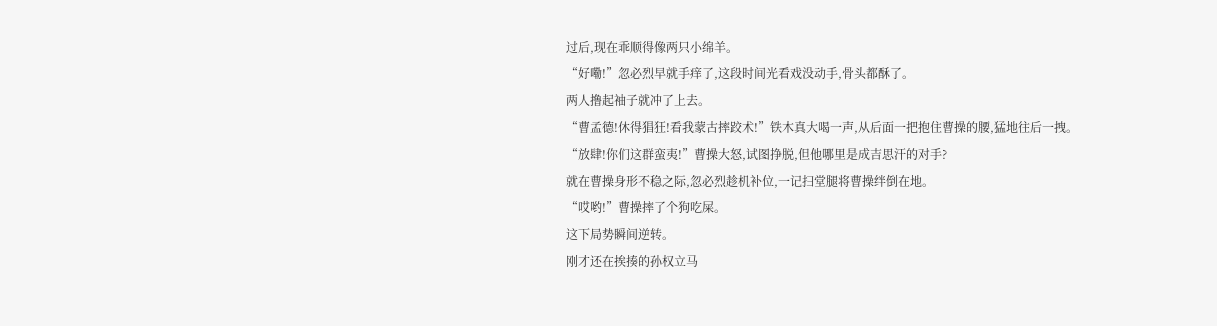过后,现在乖顺得像两只小绵羊。
“好嘞!”忽必烈早就手痒了,这段时间光看戏没动手,骨头都酥了。
两人撸起袖子就冲了上去。
“曹孟德!休得猖狂!看我蒙古摔跤术!”铁木真大喝一声,从后面一把抱住曹操的腰,猛地往后一拽。
“放肆!你们这群蛮夷!”曹操大怒,试图挣脱,但他哪里是成吉思汗的对手?
就在曹操身形不稳之际,忽必烈趁机补位,一记扫堂腿将曹操绊倒在地。
“哎哟!”曹操摔了个狗吃屎。
这下局势瞬间逆转。
刚才还在挨揍的孙权立马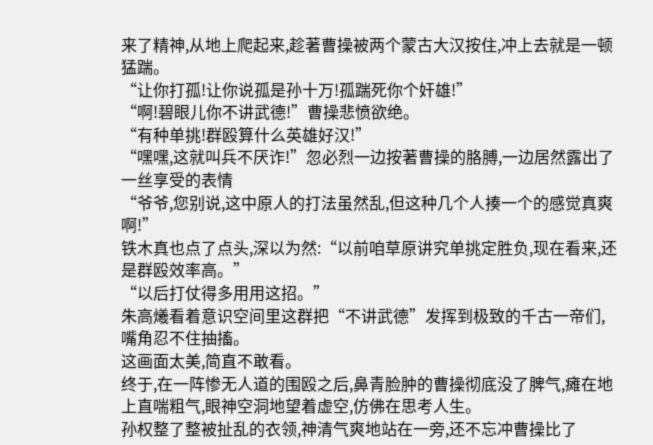来了精神,从地上爬起来,趁著曹操被两个蒙古大汉按住,冲上去就是一顿猛踹。
“让你打孤!让你说孤是孙十万!孤踹死你个奸雄!”
“啊!碧眼儿你不讲武德!”曹操悲愤欲绝。
“有种单挑!群殴算什么英雄好汉!”
“嘿嘿,这就叫兵不厌诈!”忽必烈一边按著曹操的胳膊,一边居然露出了一丝享受的表情
“爷爷,您别说,这中原人的打法虽然乱,但这种几个人揍一个的感觉真爽啊!”
铁木真也点了点头,深以为然:“以前咱草原讲究单挑定胜负,现在看来,还是群殴效率高。”
“以后打仗得多用用这招。”
朱高爔看着意识空间里这群把“不讲武德”发挥到极致的千古一帝们,嘴角忍不住抽搐。
这画面太美,简直不敢看。
终于,在一阵惨无人道的围殴之后,鼻青脸肿的曹操彻底没了脾气,瘫在地上直喘粗气,眼神空洞地望着虚空,仿佛在思考人生。
孙权整了整被扯乱的衣领,神清气爽地站在一旁,还不忘冲曹操比了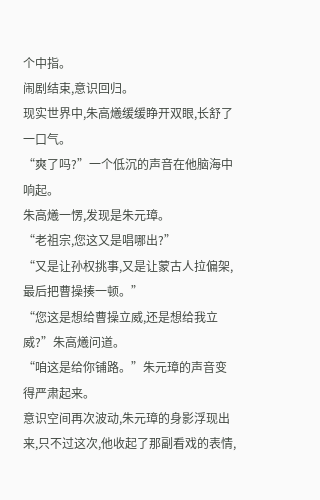个中指。
闹剧结束,意识回归。
现实世界中,朱高爔缓缓睁开双眼,长舒了一口气。
“爽了吗?”一个低沉的声音在他脑海中响起。
朱高爔一愣,发现是朱元璋。
“老祖宗,您这又是唱哪出?”
“又是让孙权挑事,又是让蒙古人拉偏架,最后把曹操揍一顿。”
“您这是想给曹操立威,还是想给我立威?”朱高爔问道。
“咱这是给你铺路。”朱元璋的声音变得严肃起来。
意识空间再次波动,朱元璋的身影浮现出来,只不过这次,他收起了那副看戏的表情,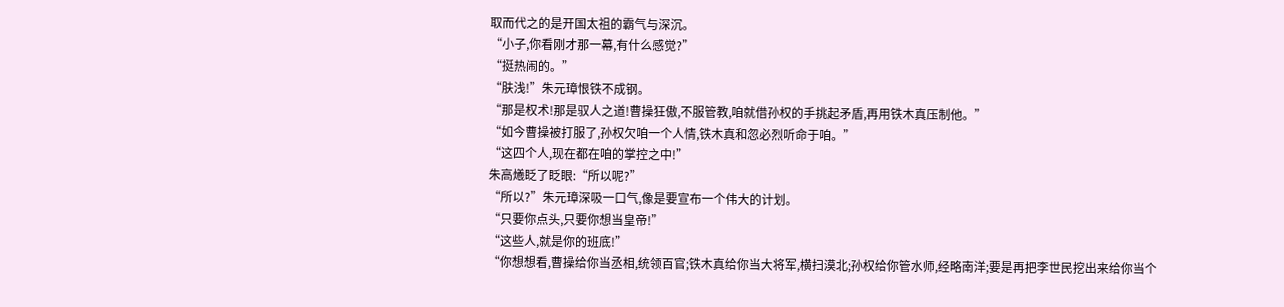取而代之的是开国太祖的霸气与深沉。
“小子,你看刚才那一幕,有什么感觉?”
“挺热闹的。”
“肤浅!”朱元璋恨铁不成钢。
“那是权术!那是驭人之道!曹操狂傲,不服管教,咱就借孙权的手挑起矛盾,再用铁木真压制他。”
“如今曹操被打服了,孙权欠咱一个人情,铁木真和忽必烈听命于咱。”
“这四个人,现在都在咱的掌控之中!”
朱高爔眨了眨眼:“所以呢?”
“所以?”朱元璋深吸一口气,像是要宣布一个伟大的计划。
“只要你点头,只要你想当皇帝!”
“这些人,就是你的班底!”
“你想想看,曹操给你当丞相,统领百官;铁木真给你当大将军,横扫漠北;孙权给你管水师,经略南洋;要是再把李世民挖出来给你当个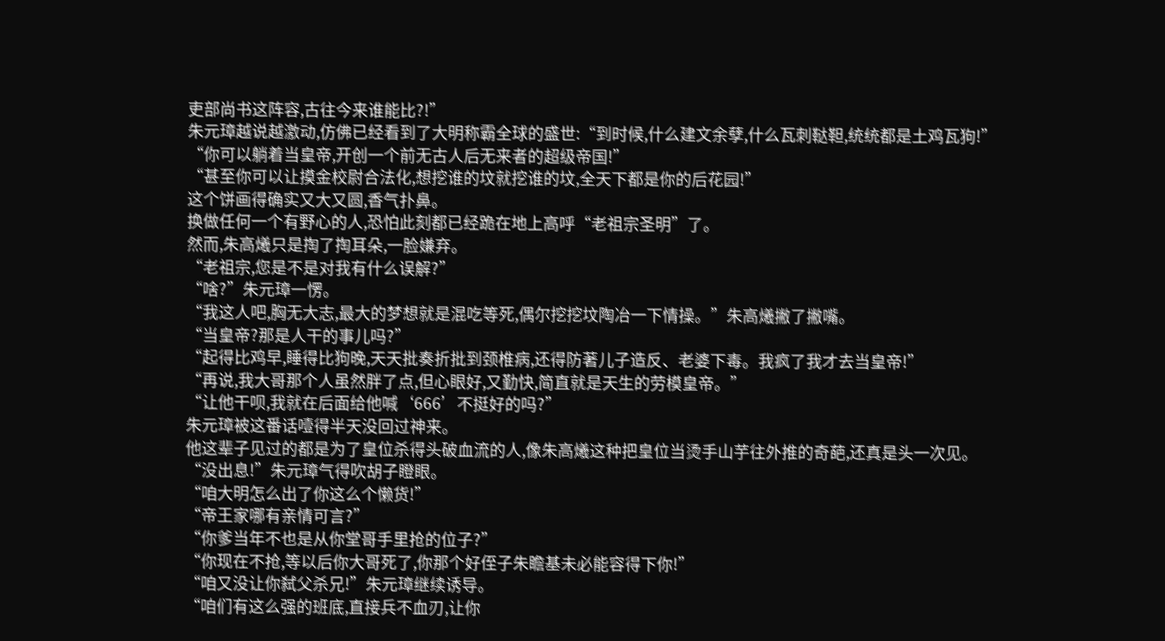吏部尚书这阵容,古往今来谁能比?!”
朱元璋越说越激动,仿佛已经看到了大明称霸全球的盛世:“到时候,什么建文余孽,什么瓦刺鞑靼,统统都是土鸡瓦狗!”
“你可以躺着当皇帝,开创一个前无古人后无来者的超级帝国!”
“甚至你可以让摸金校尉合法化,想挖谁的坟就挖谁的坟,全天下都是你的后花园!”
这个饼画得确实又大又圆,香气扑鼻。
换做任何一个有野心的人,恐怕此刻都已经跪在地上高呼“老祖宗圣明”了。
然而,朱高爔只是掏了掏耳朵,一脸嫌弃。
“老祖宗,您是不是对我有什么误解?”
“啥?”朱元璋一愣。
“我这人吧,胸无大志,最大的梦想就是混吃等死,偶尔挖挖坟陶冶一下情操。”朱高爔撇了撇嘴。
“当皇帝?那是人干的事儿吗?”
“起得比鸡早,睡得比狗晚,天天批奏折批到颈椎病,还得防著儿子造反、老婆下毒。我疯了我才去当皇帝!”
“再说,我大哥那个人虽然胖了点,但心眼好,又勤快,简直就是天生的劳模皇帝。”
“让他干呗,我就在后面给他喊‘666’不挺好的吗?”
朱元璋被这番话噎得半天没回过神来。
他这辈子见过的都是为了皇位杀得头破血流的人,像朱高爔这种把皇位当烫手山芋往外推的奇葩,还真是头一次见。
“没出息!”朱元璋气得吹胡子瞪眼。
“咱大明怎么出了你这么个懒货!”
“帝王家哪有亲情可言?”
“你爹当年不也是从你堂哥手里抢的位子?”
“你现在不抢,等以后你大哥死了,你那个好侄子朱瞻基未必能容得下你!”
“咱又没让你弑父杀兄!”朱元璋继续诱导。
“咱们有这么强的班底,直接兵不血刃,让你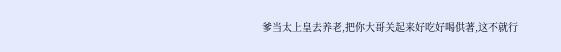爹当太上皇去养老,把你大哥关起来好吃好喝供著,这不就行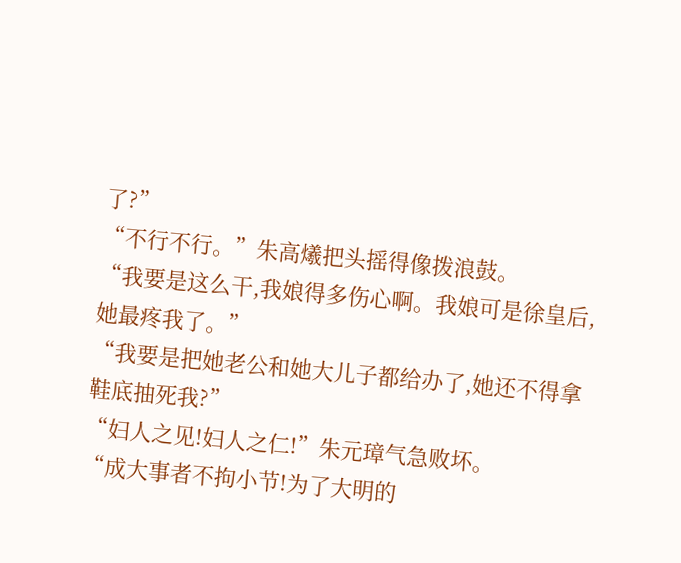了?”
“不行不行。”朱高爔把头摇得像拨浪鼓。
“我要是这么干,我娘得多伤心啊。我娘可是徐皇后,她最疼我了。”
“我要是把她老公和她大儿子都给办了,她还不得拿鞋底抽死我?”
“妇人之见!妇人之仁!”朱元璋气急败坏。
“成大事者不拘小节!为了大明的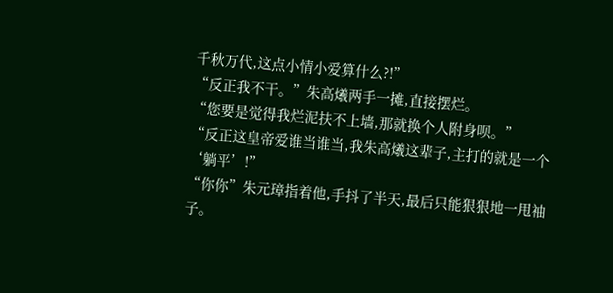千秋万代,这点小情小爱算什么?!”
“反正我不干。”朱高爔两手一摊,直接摆烂。
“您要是觉得我烂泥扶不上墙,那就换个人附身呗。”
“反正这皇帝爱谁当谁当,我朱高爔这辈子,主打的就是一个‘躺平’!”
“你你”朱元璋指着他,手抖了半天,最后只能狠狠地一甩袖子。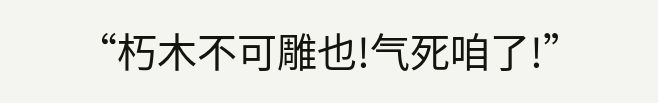“朽木不可雕也!气死咱了!”